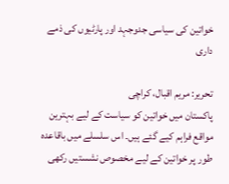خواتین کی سیاسی جدوجہد اور پارٹیوں کی ذمے داری

تحریر: مریم اقبال، کراچی
پاکستان میں خواتین کو سیاست کے لیے بہترین مواقع فراہم کیے گئے ہیں۔ اس سلسلے میں باقاعدہ طور پر خواتین کے لیے مخصوص نشستیں رکھی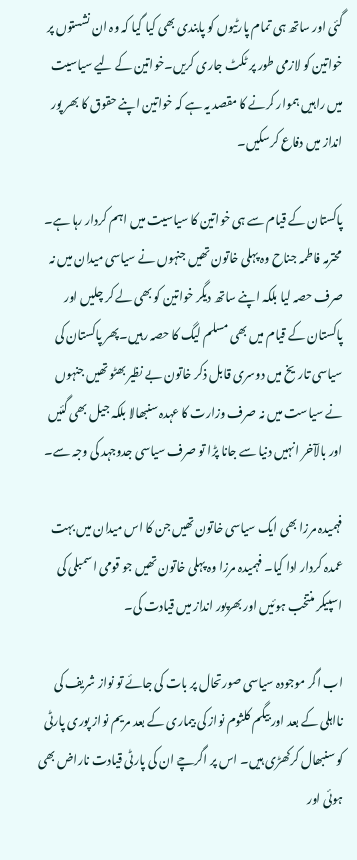گئی اور ساتھ ہی تمام پارٹیوں کو پابندی بھی کیا گیا کہ وہ ان نشستوں پر خواتین کو لازمی طور پر ٹکٹ جاری کریں۔خواتین کے لیے سیاسیت میں راہیں ہموار کرنے کا مقصد یہ ہے کہ خواتین اپنے حقوق کا بھر پور انداز میں دفاع کرسکیں۔

پاکستان کے قیام سے ہی خواتین کا سیاسیت میں اہم کردار رہا ہے۔ محترمہ فاطمہ جناح وہ پہلی خاتون تھیں جنہوں نے سیاسی میدان میں نہ صرف حصہ لیا بلکہ اپنے ساتھ دیگر خواتین کو بھی لے کر چلیں اور پاکستان کے قیام میں بھی مسلم لیگ کا حصہ رہیں۔پھر پاکستان کی سیاسی تاریخ میں دوسری قابل ذکر خاتون بے نظیر بھٹو تھیں جنہوں نے سیاست میں نہ صرف وزارت کا عہدہ سنبھالا بلکہ جیل بھی گئیں اور بالآخر انہیں دنیا سے جانا پڑا تو صرف سیاسی جدوجہد کی وجہ سے۔

فہمیدہ مرزا بھی ایک سیاسی خاتون تھیں جن کا اس میدان میں بہت عمدہ کردار ادا کیا۔ فہمیدہ مرزا وہ پہلی خاتون تھیں جو قومی اسمبلی کی اسپیکر منتخب ہوئیں اور بھرپور انداز میں قیادت کی۔

اب اگر موجودہ سیاسی صورتحال پر بات کی جائے تو نواز شریف کی نااہلی کے بعد اور بیگم کلثوم نواز کی بیماری کے بعد مریم نواز پوری پارٹی کو سنبھال کرکھڑی ہیں۔ اس پر اگرچے ان کی پارٹی قیادت ناراض بھی ہوئی اور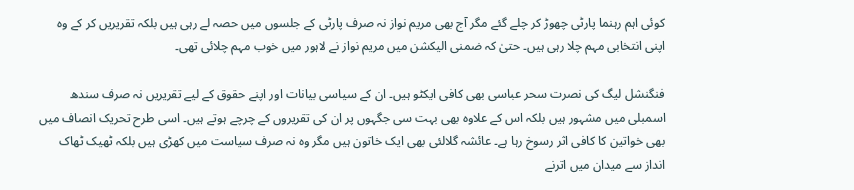کوئی اہم رہنما پارٹی چھوڑ کر چلے گئے مگر آج بھی مریم نواز نہ صرف پارٹی کے جلسوں میں حصہ لے رہی ہیں بلکہ تقریریں کر کے وہ اپنی انتخابی مہم چلا رہی ہیں۔ حتیٰ کہ ضمنی الیکشن میں مریم نواز نے لاہور میں خوب مہم چلائی تھی۔

فنگنشل لیگ کی نصرت سحر عباسی بھی کافی ایکٹو ہیں۔ ان کے سیاسی بیانات اور اپنے حقوق کے لیے تقریریں نہ صرف سندھ اسمبلی میں مشہور ہیں بلکہ اس کے علاوہ بھی بہت سی جگہوں پر ان کی تقریروں کے چرچے ہوتے ہیں۔ اسی طرح تحریک انصاف میں بھی خواتین کا کافی اثر رسوخ رہا ہے۔ عائشہ گلالئی بھی ایک خاتون ہیں مگر وہ نہ صرف سیاست میں کھڑی ہیں بلکہ ٹھیک ٹھاک انداز سے میدان میں اترنے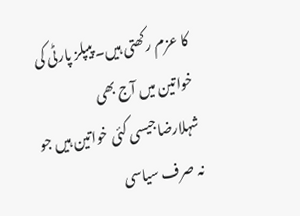کا عزم رکھتی ہیں۔ پیپلز پارٹی کی خواتین میں آج بھی شہلارضاجیسی کئی خواتین ہیں جو نہ صرف سیاسی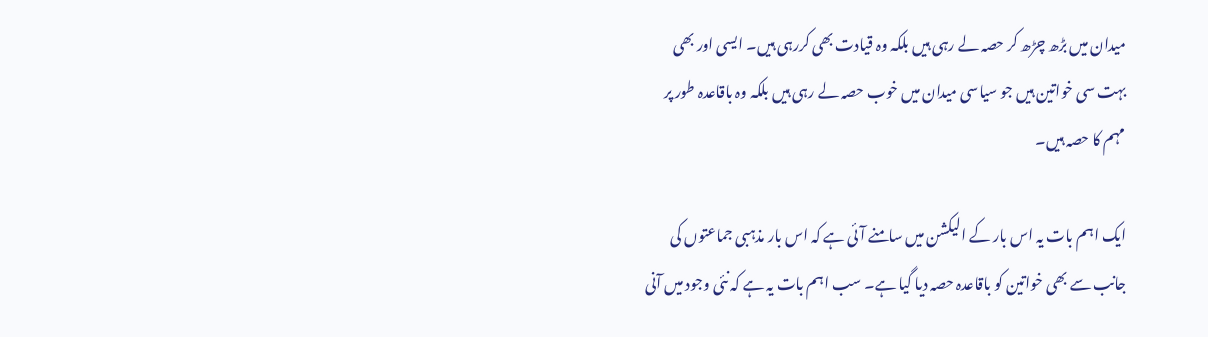میدان میں بڑھ چڑھ کر حصہ لے رہی ہیں بلکہ وہ قیادت بھی کررہی ہیں۔ ایسی اور بھی بہت سی خواتین ہیں جو سیاسی میدان میں خوب حصہ لے رہی ہیں بلکہ وہ باقاعدہ طور پر مہم کا حصہ ہیں۔

ایک اہم بات یہ اس بار کے الیکشن میں سامنے آئی ہے کہ اس بار مذہبی جماعتوں کی جانب سے بھی خواتین کو باقاعدہ حصہ دیا گیا ہے۔ سب اہم بات یہ ہے کہ نئی وجود میں آنی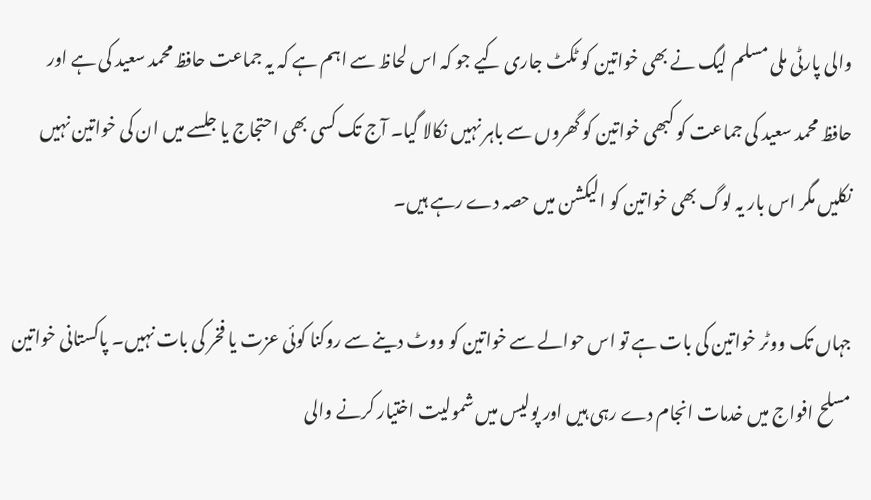والی پارٹی ملی مسلم لیگ نے بھی خواتین کو ٹکٹ جاری کیے جو کہ اس لحاظ سے اہم ہے کہ یہ جماعت حافظ محمد سعید کی ہے اور حافظ محمد سعید کی جماعت کو کبھی خواتین کو گھروں سے باہر نہیں نکالا گیا۔ آج تک کسی بھی احتجاج یا جلسے میں ان کی خواتین نہیں نکلیں مگر اس بار یہ لوگ بھی خواتین کو الیکشن میں حصہ دے رہے ہیں۔

جہاں تک ووٹر خواتین کی بات ہے تو اس حوالے سے خواتین کو ووٹ دینے سے روکنا کوئی عزت یا فخر کی بات نہیں۔ پاکستانی خواتین مسلح افواج میں خدمات انجام دے رہی ہیں اور پولیس میں شمولیت اختیار کرنے والی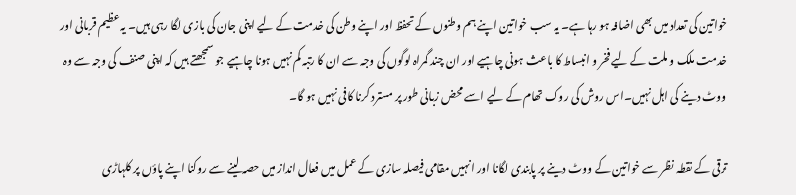خواتین کی تعداد میں بھی اضافہ ہو رہا ہے۔ یہ سب خواتین اپنے ہم وطنوں کے تحفظ اور اپنے وطن کی خدمت کے لیے اپنی جان کی بازی لگا رہی ہیں۔ یہ عظیم قربانی اور خدمت ملک و ملت کے لیے فخر و انبساط کا باعث ہونی چاہیے اور ان چند گمراہ لوگوں کی وجہ سے ان کا رتبہ کم نہیں ہونا چاہیے جو سمجھتے ہیں کہ اپنی صنف کی وجہ سے وہ ووٹ دینے کی اہل نہیں۔اس روش کی روک تھام کے لیے اسے محض زبانی طور پر مسترد کرنا کافی نہیں ہو گا۔

ترقی کے نقطہ نظر سے خواتین کے ووٹ دینے پر پابندی لگانا اور انہیں مقامی فیصلہ سازی کے عمل میں فعال انداز میں حصہ لینے سے روکنا اپنے پاؤں پر کلہاڑی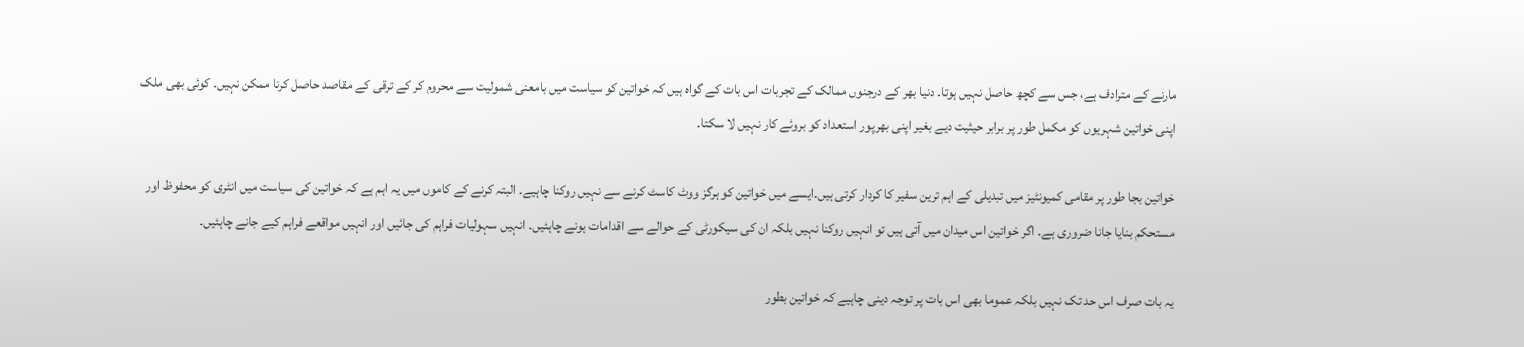مارنے کے مترادف ہے، جس سے کچھ حاصل نہیں ہوتا۔ دنیا بھر کے درجنوں ممالک کے تجربات اس بات کے گواہ ہیں کہ خواتین کو سیاست میں بامعنی شمولیت سے محروم کر کے ترقی کے مقاصد حاصل کرنا ممکن نہیں۔ کوئی بھی ملک اپنی خواتین شہریوں کو مکمل طور پر برابر حیثیت دیے بغیر اپنی بھرپور استعداد کو بروئے کار نہیں لا سکتا۔

خواتین بجا طور پر مقامی کمیونٹیز میں تبدیلی کے اہم ترین سفیر کا کردار کرتی ہیں۔ایسے میں خواتین کو ہرگز ووٹ کاسٹ کرنے سے نہیں روکنا چاہیے۔ البتہ کرنے کے کاموں میں یہ اہم ہے کہ خواتین کی سیاست میں انٹری کو محفوظ اور مستحکم بنایا جانا ضروری ہے۔ اگر خواتین اس میدان میں آتی ہیں تو انہیں روکنا نہیں بلکہ ان کی سیکورٹی کے حوالے سے اقدامات ہونے چاہئیں۔ انہیں سہولیات فراہم کی جائیں اور انہیں مواقعے فراہم کیے جانے چاہئیں۔

یہ بات صرف اس حد تک نہیں بلکہ عموما بھی اس بات پر توجہ دینی چاہیے کہ خواتین بطور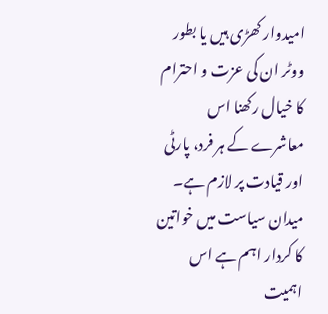امیدوار کھڑی ہیں یا بطور ووٹر ان کی عزت و احترام کا خیال رکھنا اس معاشرے کے ہر فرد، پارٹی اور قیادت پر لازم ہے۔ میدان سیاست میں خواتین کا کردار اہم ہے اس اہمیت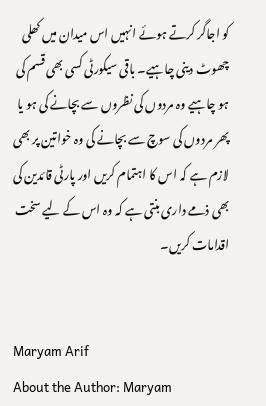کو اجاگر کرتے ہوئے انہیں اس میدان میں کھلی چھوٹ دینی چاہیے۔ باقی سیکورٹی کسی بھی قسم کی ہو چاہیے وہ مردوں کی نظروں سے بچانے کی ہو یا پھر مردوں کی سوچ سے بچانے کی وہ خواتین پر بھی لازم ہے کہ اس کا اہتمام کریں اور پارٹی قائدین کی بھی ذمے داری بنتی ہے کہ وہ اس کے لیے سخت اقدامات کریں۔


Maryam Arif
About the Author: Maryam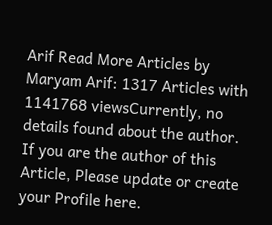Arif Read More Articles by Maryam Arif: 1317 Articles with 1141768 viewsCurrently, no details found about the author. If you are the author of this Article, Please update or create your Profile here.